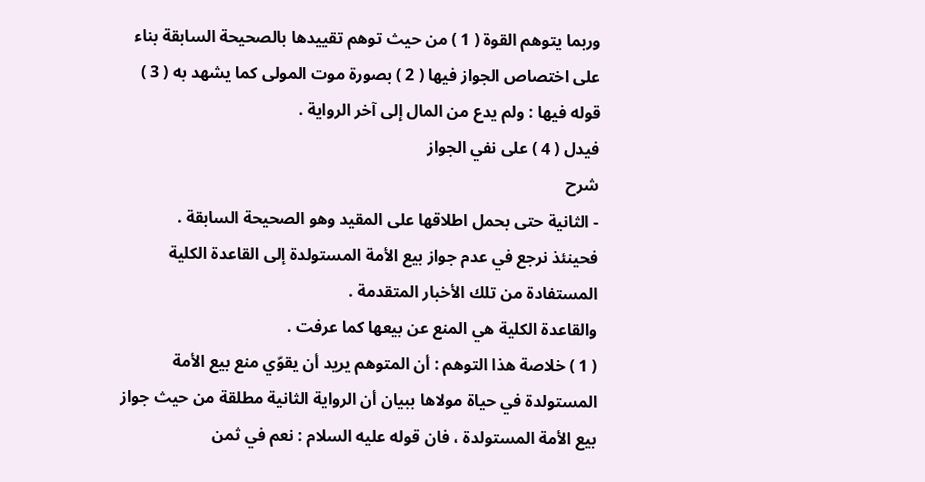وربما يتوهم القوة ( 1 ) من حيث توهم تقييدها بالصحيحة السابقة بناء على اختصاص الجواز فيها ( 2 ) بصورة موت المولى كما يشهد به ( 3 ) قوله فيها : ولم يدع من المال إلى آخر الرواية .
فيدل ( 4 ) على نفي الجواز
شرح
- الثانية حتى بحمل اطلاقها على المقيد وهو الصحيحة السابقة .
فحينئذ نرجع في عدم جواز بيع الأمة المستولدة إلى القاعدة الكلية المستفادة من تلك الأخبار المتقدمة .
والقاعدة الكلية هي المنع عن بيعها كما عرفت .
( 1 ) خلاصة هذا التوهم : أن المتوهم يريد أن يقوّي منع بيع الأمة المستولدة في حياة مولاها ببيان أن الرواية الثانية مطلقة من حيث جواز بيع الأمة المستولدة ، فان قوله عليه السلام : نعم في ثمن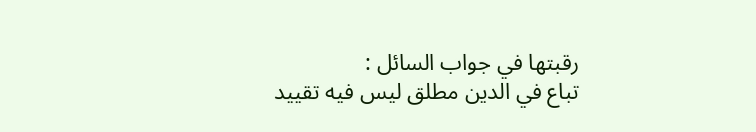رقبتها في جواب السائل :
تباع في الدين مطلق ليس فيه تقييد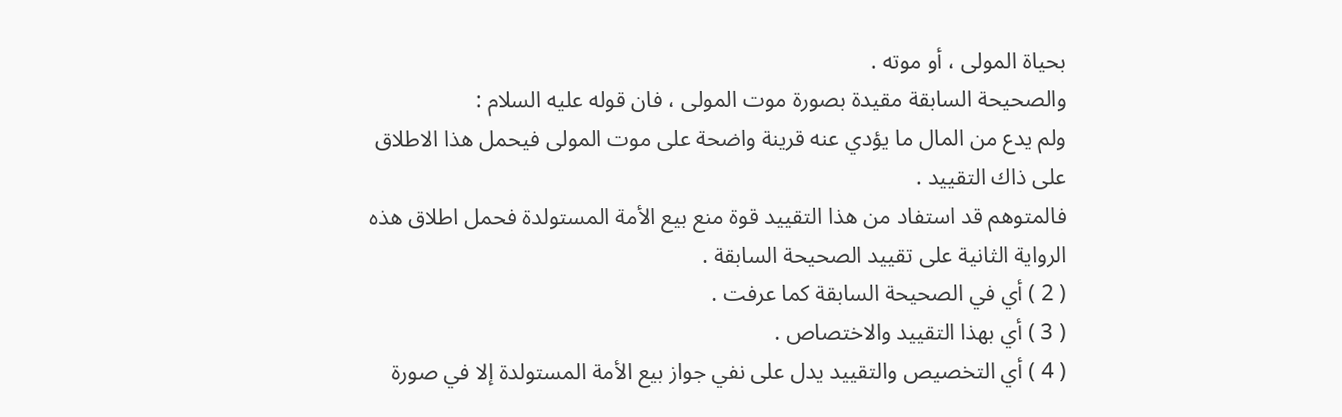بحياة المولى ، أو موته .
والصحيحة السابقة مقيدة بصورة موت المولى ، فان قوله عليه السلام :
ولم يدع من المال ما يؤدي عنه قرينة واضحة على موت المولى فيحمل هذا الاطلاق على ذاك التقييد .
فالمتوهم قد استفاد من هذا التقييد قوة منع بيع الأمة المستولدة فحمل اطلاق هذه الرواية الثانية على تقييد الصحيحة السابقة .
( 2 ) أي في الصحيحة السابقة كما عرفت .
( 3 ) أي بهذا التقييد والاختصاص .
( 4 ) أي التخصيص والتقييد يدل على نفي جواز بيع الأمة المستولدة إلا في صورة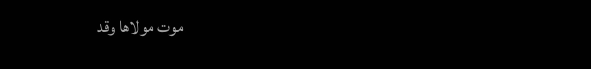موت مولاها وقد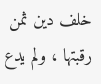خلف دين ثمن رقبتها ، ولم يدع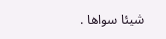شيئا سواها .